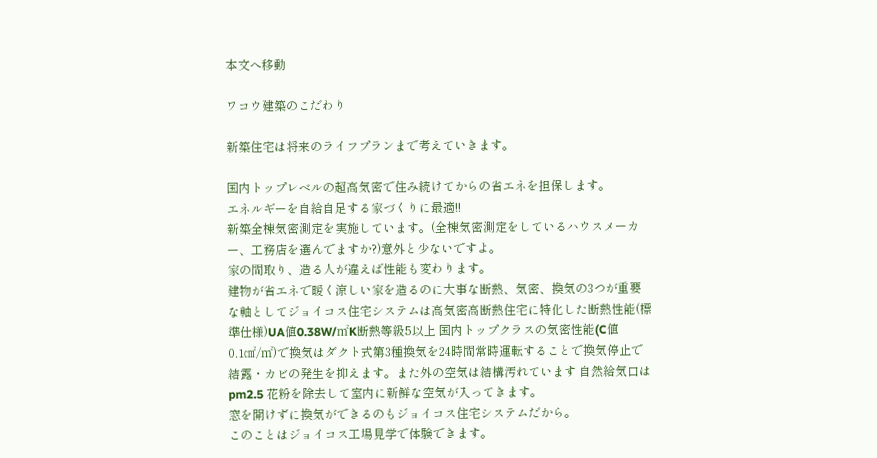本文へ移動

ワコウ建築のこだわり

新築住宅は将来のライフプランまで考えていきます。

国内トップレベルの超高気密で住み続けてからの省エネを担保します。
エネルギーを自給自足する家づくりに最適!!
新築全棟気密測定を実施しています。(全棟気密測定をしているハウスメーカー、工務店を選んでますか?)意外と少ないですよ。
家の間取り、造る人が違えば性能も変わります。
建物が省エネで暖く涼しい家を造るのに大事な断熱、気密、換気の3つが重要な軸としてジョイコス住宅システムは高気密高断熱住宅に特化した断熱性能(標準仕様)UA値0.38W/㎡K断熱等級5以上 国内トップクラスの気密性能(C値0.1㎠/㎡)で換気はダクト式第3種換気を24時間常時運転することで換気停止で結露・カビの発生を抑えます。また外の空気は結構汚れています 自然給気口は pm2.5 花粉を除去して室内に新鮮な空気が入ってきます。
窓を開けずに換気ができるのもジョイコス住宅システムだから。
このことはジョイコス工場見学で体験できます。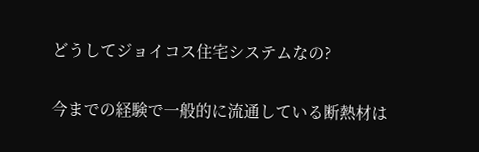どうしてジョイコス住宅システムなの?

今までの経験で一般的に流通している断熱材は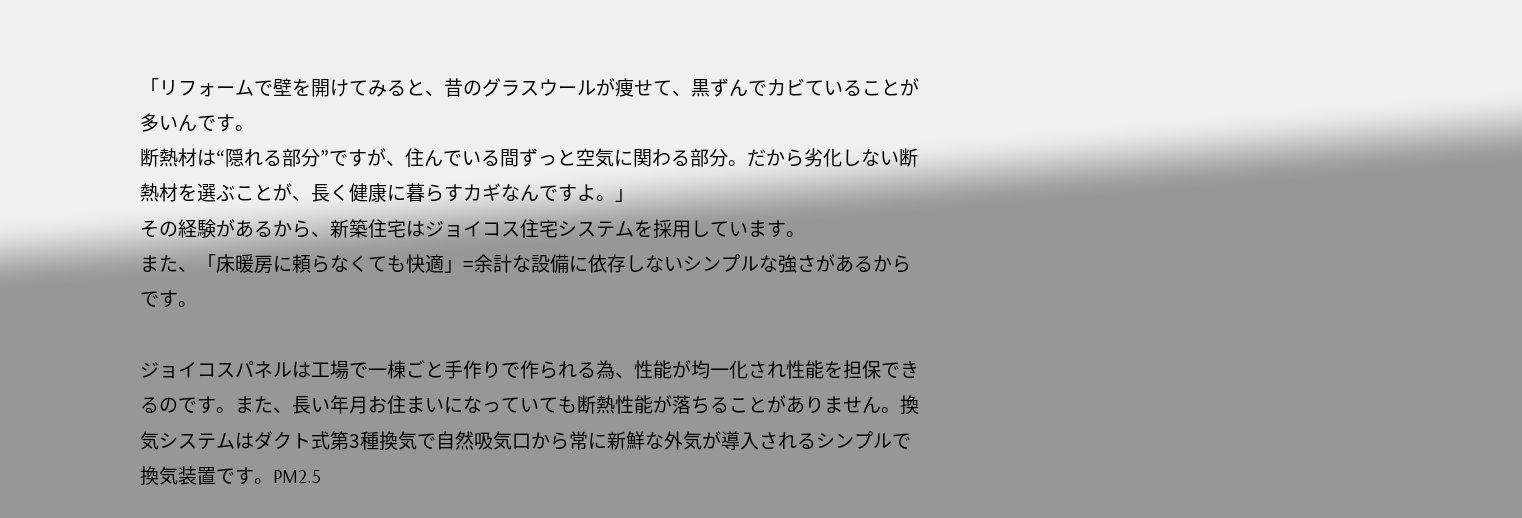「リフォームで壁を開けてみると、昔のグラスウールが痩せて、黒ずんでカビていることが多いんです。
断熱材は“隠れる部分”ですが、住んでいる間ずっと空気に関わる部分。だから劣化しない断熱材を選ぶことが、長く健康に暮らすカギなんですよ。」
その経験があるから、新築住宅はジョイコス住宅システムを採用しています。
また、「床暖房に頼らなくても快適」=余計な設備に依存しないシンプルな強さがあるからです。

ジョイコスパネルは工場で一棟ごと手作りで作られる為、性能が均一化され性能を担保できるのです。また、長い年月お住まいになっていても断熱性能が落ちることがありません。換気システムはダクト式第3種換気で自然吸気口から常に新鮮な外気が導入されるシンプルで換気装置です。PM2.5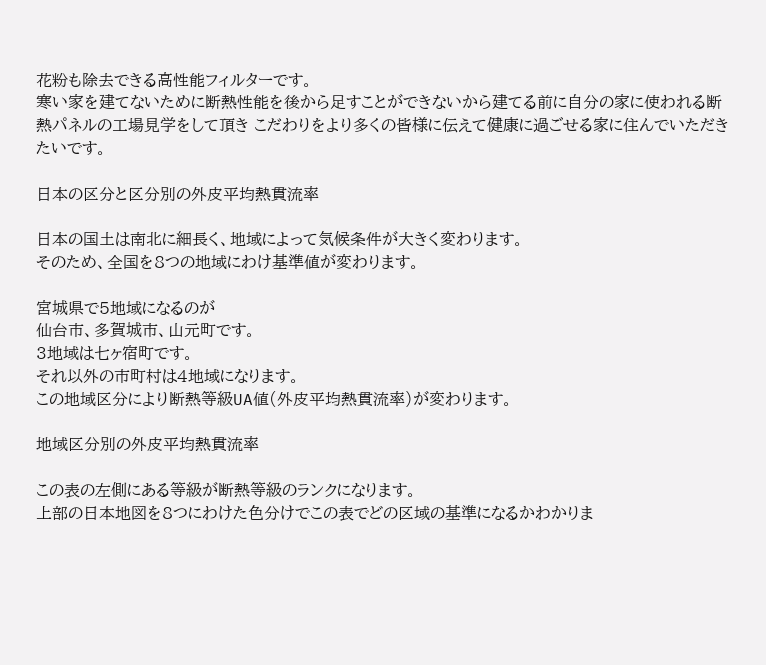花粉も除去できる高性能フィルターです。
寒い家を建てないために断熱性能を後から足すことができないから建てる前に自分の家に使われる断熱パネルの工場見学をして頂き こだわりをより多くの皆様に伝えて健康に過ごせる家に住んでいただきたいです。

日本の区分と区分別の外皮平均熱貫流率

日本の国土は南北に細長く、地域によって気候条件が大きく変わります。
そのため、全国を8つの地域にわけ基準値が変わります。

宮城県で5地域になるのが
仙台市、多賀城市、山元町です。
3地域は七ヶ宿町です。
それ以外の市町村は4地域になります。
この地域区分により断熱等級UA値(外皮平均熱貫流率)が変わります。

地域区分別の外皮平均熱貫流率

この表の左側にある等級が断熱等級のランクになります。
上部の日本地図を8つにわけた色分けでこの表でどの区域の基準になるかわかりま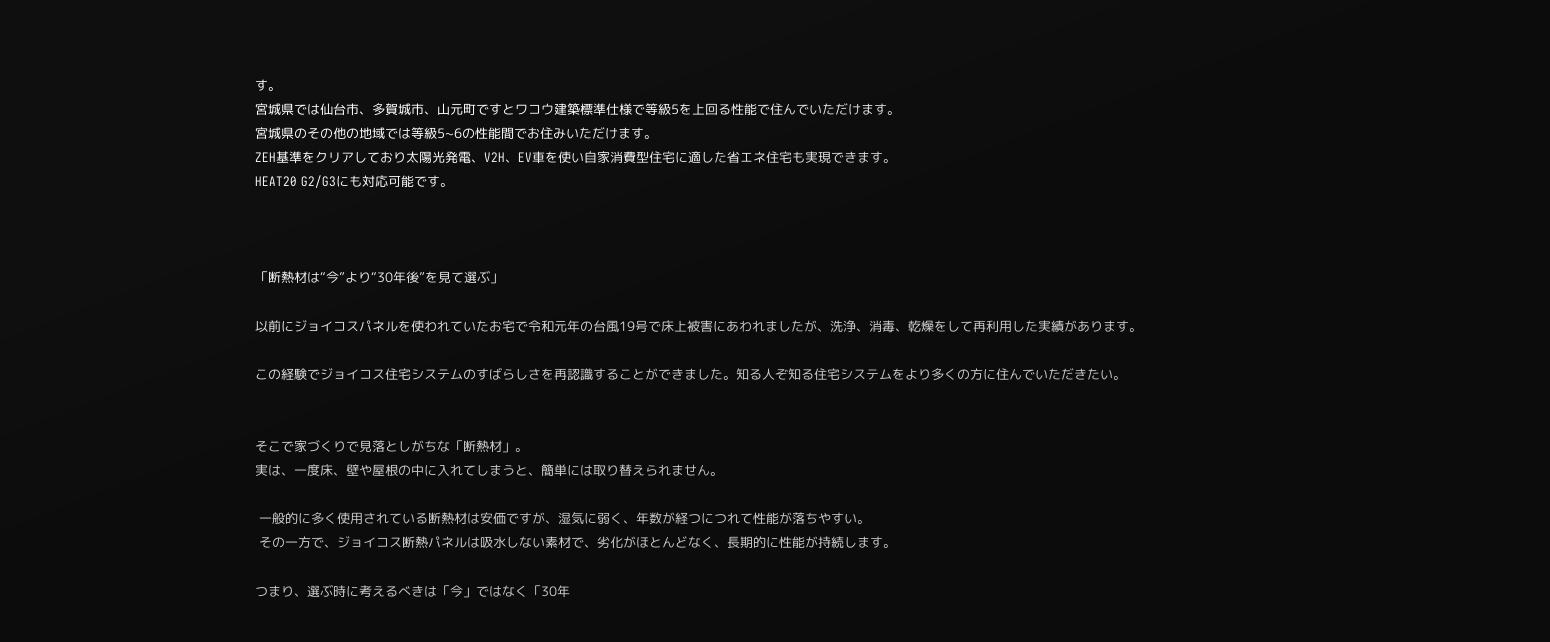す。
宮城県では仙台市、多賀城市、山元町ですとワコウ建築標準仕様で等級5を上回る性能で住んでいただけます。
宮城県のその他の地域では等級5~6の性能間でお住みいただけます。
ZEH基準をクリアしており太陽光発電、V2H、EV車を使い自家消費型住宅に適した省エネ住宅も実現できます。
HEAT20 G2/G3にも対応可能です。



「断熱材は“今”より“30年後”を見て選ぶ」

以前にジョイコスパネルを使われていたお宅で令和元年の台風19号で床上被害にあわれましたが、洗浄、消毒、乾燥をして再利用した実績があります。

この経験でジョイコス住宅システムのすばらしさを再認識することができました。知る人ぞ知る住宅システムをより多くの方に住んでいただきたい。


そこで家づくりで見落としがちな「断熱材」。
実は、一度床、壁や屋根の中に入れてしまうと、簡単には取り替えられません。

 一般的に多く使用されている断熱材は安価ですが、湿気に弱く、年数が経つにつれて性能が落ちやすい。
 その一方で、ジョイコス断熱パネルは吸水しない素材で、劣化がほとんどなく、長期的に性能が持続します。

つまり、選ぶ時に考えるべきは「今」ではなく「30年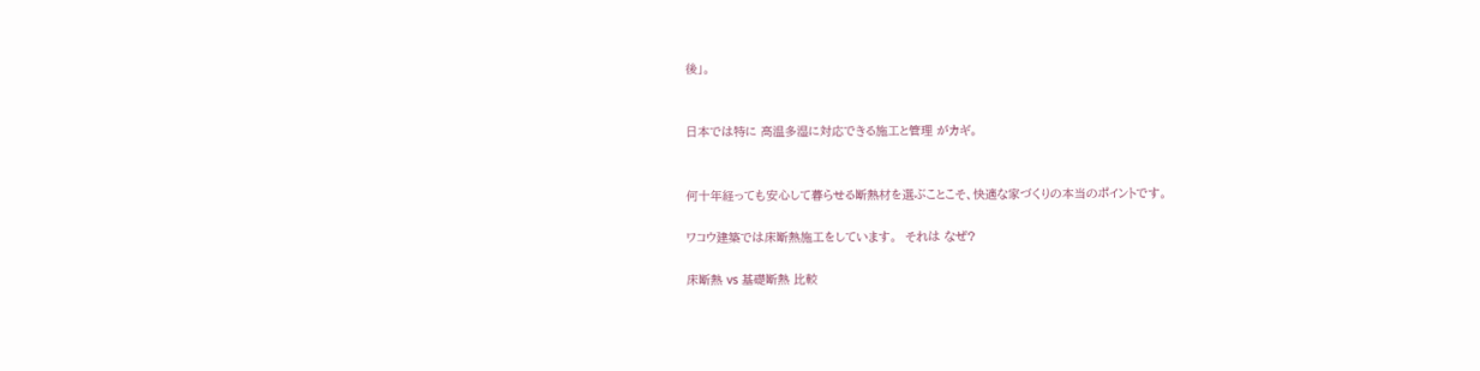後」。


日本では特に 高温多湿に対応できる施工と管理 がカギ。


何十年経っても安心して暮らせる断熱材を選ぶことこそ、快適な家づくりの本当のポイントです。

ワコウ建築では床断熱施工をしています。  それは なぜ?

床断熱 vs 基礎断熱 比較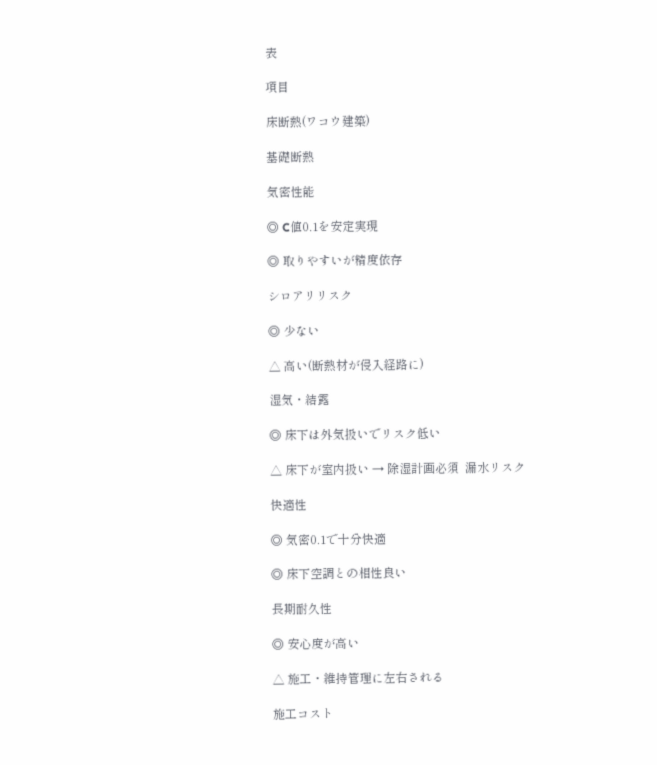表

項目

床断熱(ワコウ建築)

基礎断熱

気密性能

◎ C値0.1を安定実現

◎ 取りやすいが精度依存

シロアリリスク

◎ 少ない

△ 高い(断熱材が侵入経路に)

湿気・結露

◎ 床下は外気扱いでリスク低い

△ 床下が室内扱い → 除湿計画必須  漏水リスク

快適性

◎ 気密0.1で十分快適

◎ 床下空調との相性良い

長期耐久性

◎ 安心度が高い

△ 施工・維持管理に左右される

施工コスト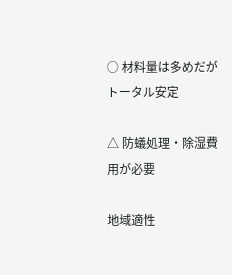○ 材料量は多めだがトータル安定

△ 防蟻処理・除湿費用が必要

地域適性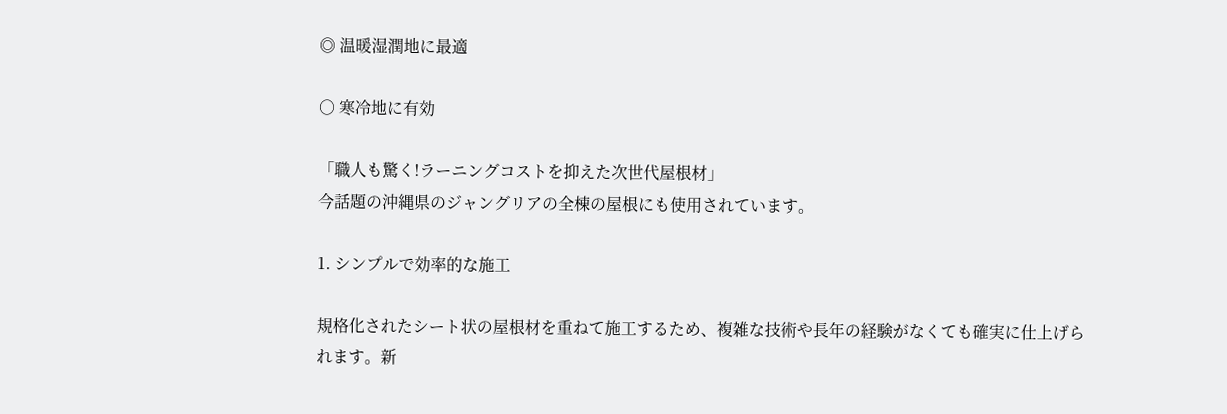◎ 温暖湿潤地に最適

○ 寒冷地に有効

「職人も驚く!ラーニングコストを抑えた次世代屋根材」
今話題の沖縄県のジャングリアの全棟の屋根にも使用されています。

1. シンプルで効率的な施工

規格化されたシート状の屋根材を重ねて施工するため、複雑な技術や長年の経験がなくても確実に仕上げられます。新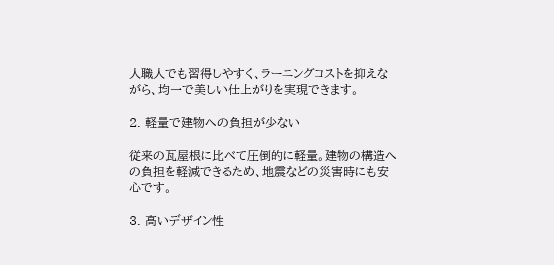人職人でも習得しやすく、ラーニングコストを抑えながら、均一で美しい仕上がりを実現できます。

2. 軽量で建物への負担が少ない

従来の瓦屋根に比べて圧倒的に軽量。建物の構造への負担を軽減できるため、地震などの災害時にも安心です。

3. 高いデザイン性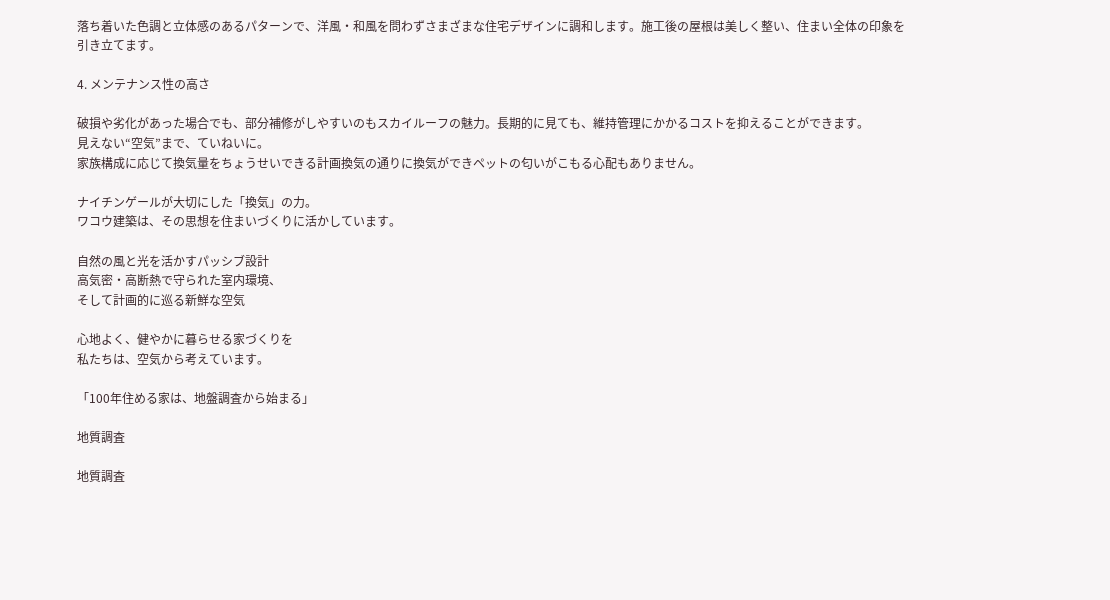落ち着いた色調と立体感のあるパターンで、洋風・和風を問わずさまざまな住宅デザインに調和します。施工後の屋根は美しく整い、住まい全体の印象を引き立てます。

4. メンテナンス性の高さ

破損や劣化があった場合でも、部分補修がしやすいのもスカイルーフの魅力。長期的に見ても、維持管理にかかるコストを抑えることができます。
見えない“空気”まで、ていねいに。
家族構成に応じて換気量をちょうせいできる計画換気の通りに換気ができペットの匂いがこもる心配もありません。

ナイチンゲールが大切にした「換気」の力。
ワコウ建築は、その思想を住まいづくりに活かしています。

自然の風と光を活かすパッシブ設計
高気密・高断熱で守られた室内環境、
そして計画的に巡る新鮮な空気

心地よく、健やかに暮らせる家づくりを
私たちは、空気から考えています。

「100年住める家は、地盤調査から始まる」

地質調査

地質調査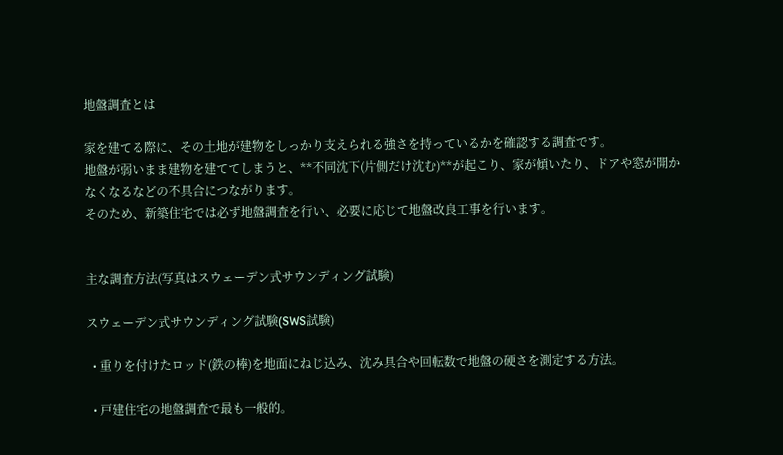地盤調査とは

家を建てる際に、その土地が建物をしっかり支えられる強さを持っているかを確認する調査です。
地盤が弱いまま建物を建ててしまうと、**不同沈下(片側だけ沈む)**が起こり、家が傾いたり、ドアや窓が開かなくなるなどの不具合につながります。
そのため、新築住宅では必ず地盤調査を行い、必要に応じて地盤改良工事を行います。


主な調査方法(写真はスウェーデン式サウンディング試験)

スウェーデン式サウンディング試験(SWS試験)

  • 重りを付けたロッド(鉄の棒)を地面にねじ込み、沈み具合や回転数で地盤の硬さを測定する方法。

  • 戸建住宅の地盤調査で最も一般的。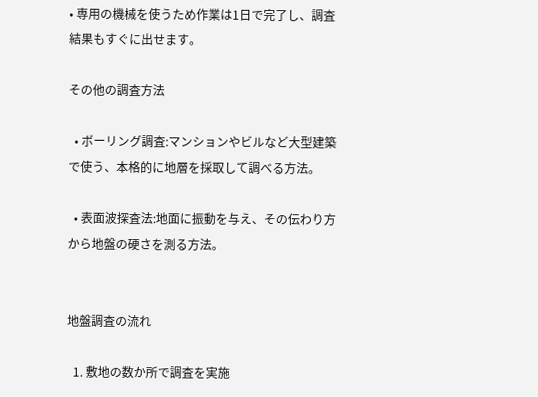• 専用の機械を使うため作業は1日で完了し、調査結果もすぐに出せます。

その他の調査方法

  • ボーリング調査:マンションやビルなど大型建築で使う、本格的に地層を採取して調べる方法。

  • 表面波探査法:地面に振動を与え、その伝わり方から地盤の硬さを測る方法。


地盤調査の流れ

  1. 敷地の数か所で調査を実施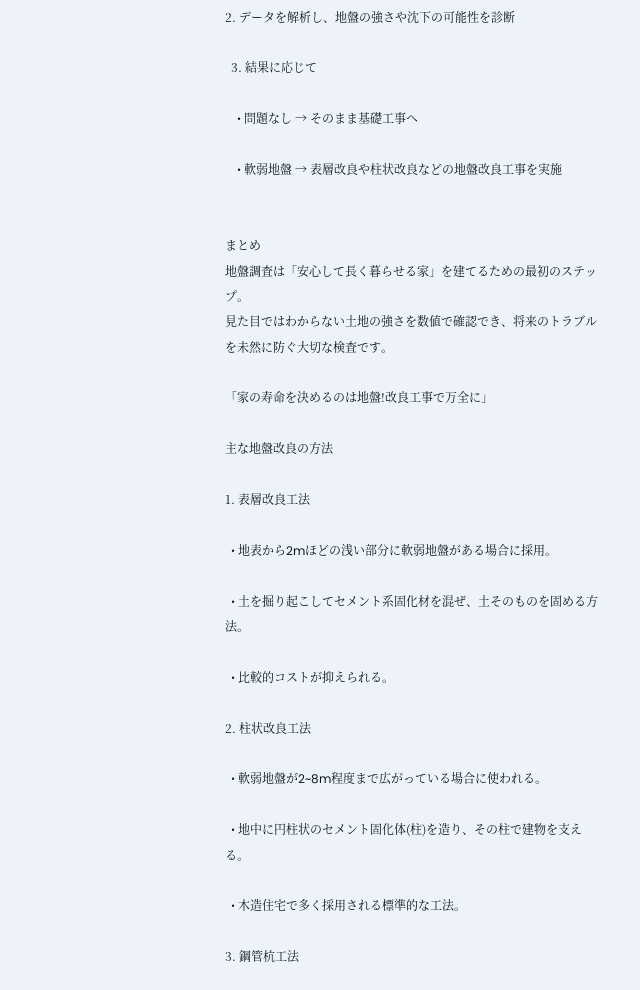2. データを解析し、地盤の強さや沈下の可能性を診断

  3. 結果に応じて

    • 問題なし → そのまま基礎工事へ

    • 軟弱地盤 → 表層改良や柱状改良などの地盤改良工事を実施


まとめ
地盤調査は「安心して長く暮らせる家」を建てるための最初のステップ。
見た目ではわからない土地の強さを数値で確認でき、将来のトラブルを未然に防ぐ大切な検査です。

「家の寿命を決めるのは地盤!改良工事で万全に」

主な地盤改良の方法

1. 表層改良工法

  • 地表から2mほどの浅い部分に軟弱地盤がある場合に採用。

  • 土を掘り起こしてセメント系固化材を混ぜ、土そのものを固める方法。

  • 比較的コストが抑えられる。

2. 柱状改良工法

  • 軟弱地盤が2~8m程度まで広がっている場合に使われる。

  • 地中に円柱状のセメント固化体(柱)を造り、その柱で建物を支える。

  • 木造住宅で多く採用される標準的な工法。

3. 鋼管杭工法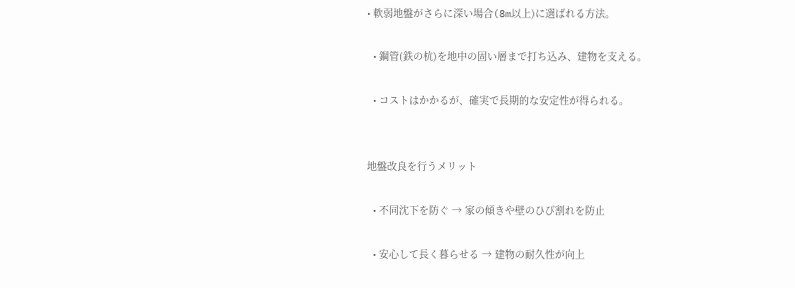• 軟弱地盤がさらに深い場合(8m以上)に選ばれる方法。

  • 鋼管(鉄の杭)を地中の固い層まで打ち込み、建物を支える。

  • コストはかかるが、確実で長期的な安定性が得られる。


地盤改良を行うメリット

  • 不同沈下を防ぐ → 家の傾きや壁のひび割れを防止

  • 安心して長く暮らせる → 建物の耐久性が向上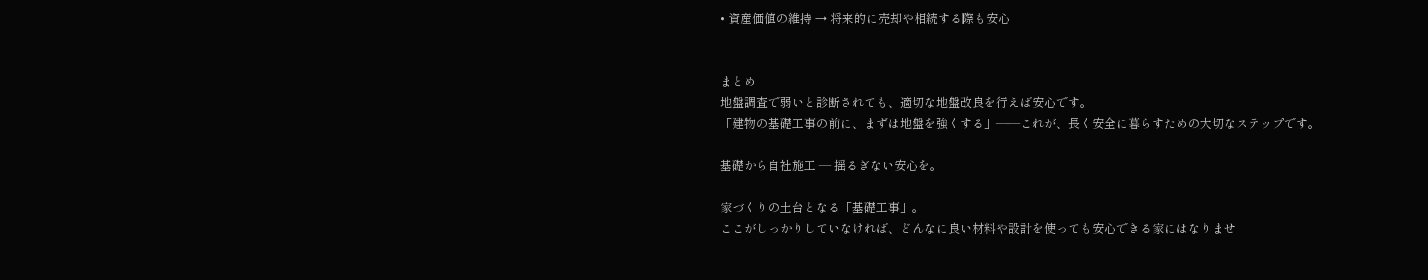• 資産価値の維持 → 将来的に売却や相続する際も安心


まとめ
地盤調査で弱いと診断されても、適切な地盤改良を行えば安心です。
「建物の基礎工事の前に、まずは地盤を強くする」――これが、長く安全に暮らすための大切なステップです。

基礎から自社施工 ― 揺るぎない安心を。

家づくりの土台となる「基礎工事」。
ここがしっかりしていなければ、どんなに良い材料や設計を使っても安心できる家にはなりませ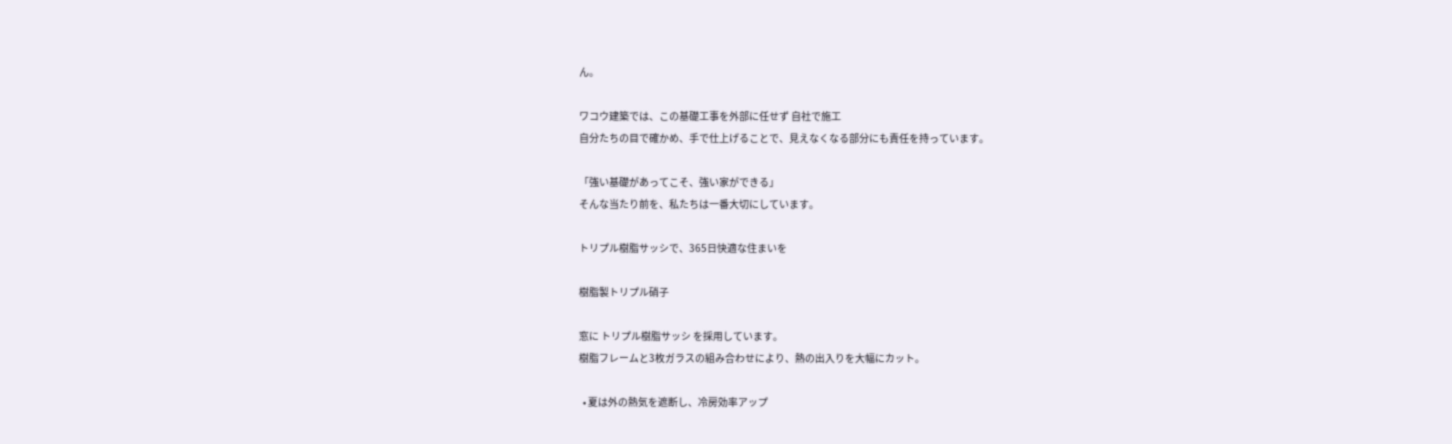ん。

ワコウ建築では、この基礎工事を外部に任せず 自社で施工
自分たちの目で確かめ、手で仕上げることで、見えなくなる部分にも責任を持っています。

「強い基礎があってこそ、強い家ができる」
そんな当たり前を、私たちは一番大切にしています。

トリプル樹脂サッシで、365日快適な住まいを

樹脂製トリプル硝子

窓に トリプル樹脂サッシ を採用しています。
樹脂フレームと3枚ガラスの組み合わせにより、熱の出入りを大幅にカット。

  • 夏は外の熱気を遮断し、冷房効率アップ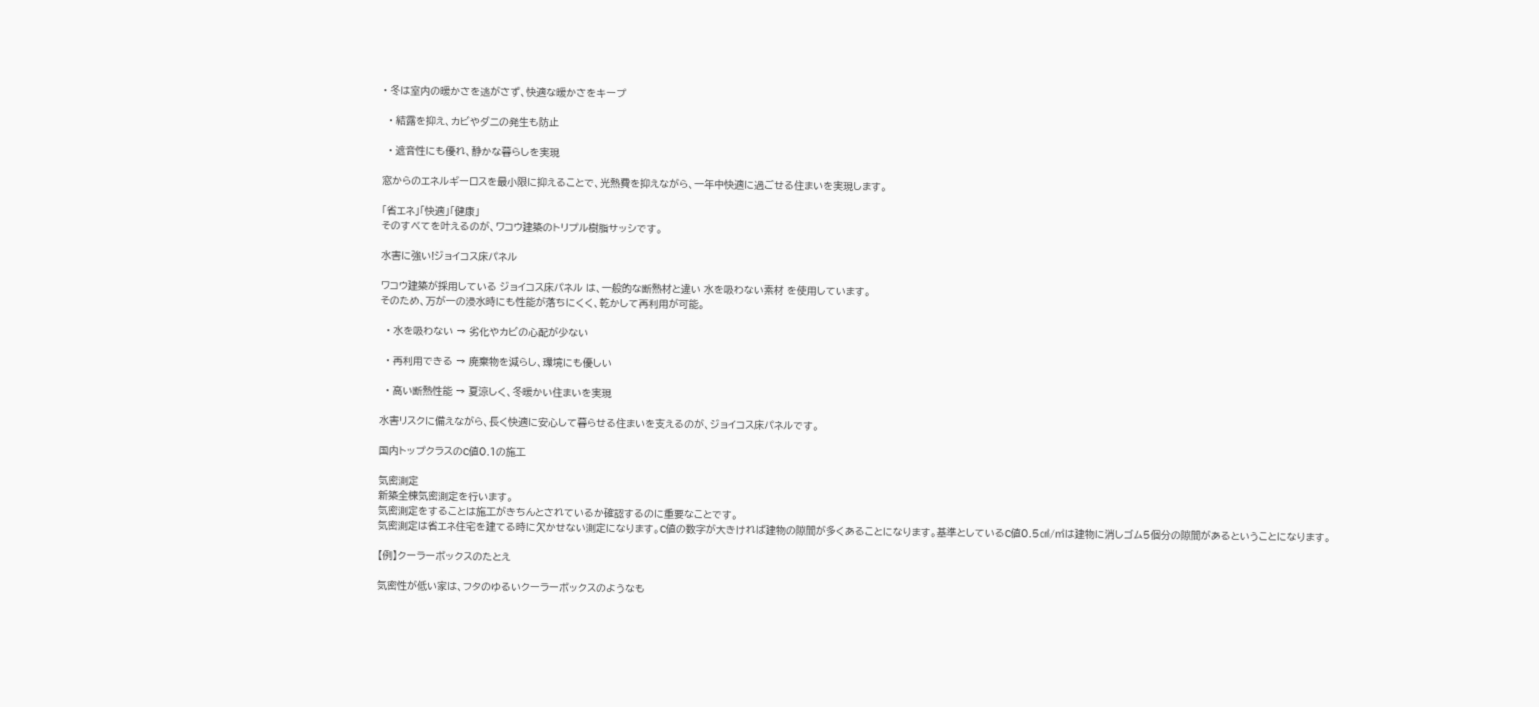• 冬は室内の暖かさを逃がさず、快適な暖かさをキープ

  • 結露を抑え、カビやダニの発生も防止

  • 遮音性にも優れ、静かな暮らしを実現

窓からのエネルギーロスを最小限に抑えることで、光熱費を抑えながら、一年中快適に過ごせる住まいを実現します。

「省エネ」「快適」「健康」
そのすべてを叶えるのが、ワコウ建築のトリプル樹脂サッシです。

水害に強い!ジョイコス床パネル

ワコウ建築が採用している ジョイコス床パネル は、一般的な断熱材と違い 水を吸わない素材 を使用しています。
そのため、万が一の浸水時にも性能が落ちにくく、乾かして再利用が可能。

  • 水を吸わない → 劣化やカビの心配が少ない

  • 再利用できる → 廃棄物を減らし、環境にも優しい

  • 高い断熱性能 → 夏涼しく、冬暖かい住まいを実現

水害リスクに備えながら、長く快適に安心して暮らせる住まいを支えるのが、ジョイコス床パネルです。

国内トップクラスのC値0.1の施工

気密測定
新築全棟気密測定を行います。
気密測定をすることは施工がきちんとされているか確認するのに重要なことです。
気密測定は省エネ住宅を建てる時に欠かせない測定になります。C値の数字が大きければ建物の隙間が多くあることになります。基準としているC値0.5㎠/㎡は建物に消しゴム5個分の隙間があるということになります。

【例】クーラーボックスのたとえ

気密性が低い家は、フタのゆるいクーラーボックスのようなも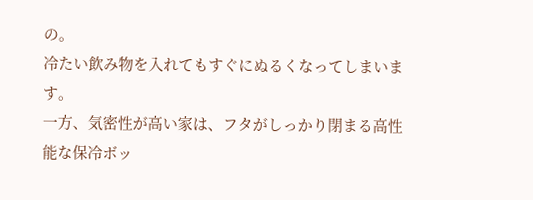の。
冷たい飲み物を入れてもすぐにぬるくなってしまいます。
一方、気密性が高い家は、フタがしっかり閉まる高性能な保冷ボッ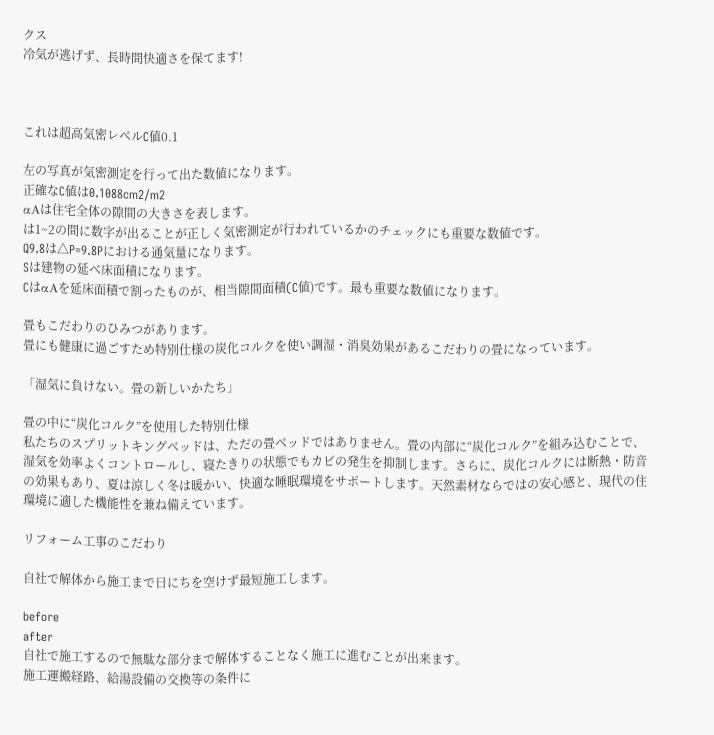クス
冷気が逃げず、長時間快適さを保てます!



これは超高気密レベルC値0.1

左の写真が気密測定を行って出た数値になります。
正確なC値は0.1088cm2/m2
αAは住宅全体の隙間の大きさを表します。
は1~2の間に数字が出ることが正しく気密測定が行われているかのチェックにも重要な数値です。
Q9.8は△P=9.8Pにおける通気量になります。
Sは建物の延べ床面積になります。
CはαAを延床面積で割ったものが、相当隙間面積(C値)です。最も重要な数値になります。

畳もこだわりのひみつがあります。
畳にも健康に過ごすため特別仕様の炭化コルクを使い調湿・消臭効果があるこだわりの畳になっています。

「湿気に負けない。畳の新しいかたち」

畳の中に“炭化コルク”を使用した特別仕様
私たちのスプリットキングベッドは、ただの畳ベッドではありません。畳の内部に“炭化コルク”を組み込むことで、湿気を効率よくコントロールし、寝たきりの状態でもカビの発生を抑制します。さらに、炭化コルクには断熱・防音の効果もあり、夏は涼しく冬は暖かい、快適な睡眠環境をサポートします。天然素材ならではの安心感と、現代の住環境に適した機能性を兼ね備えています。

リフォーム工事のこだわり

自社で解体から施工まで日にちを空けず最短施工します。

before
after
自社で施工するので無駄な部分まで解体することなく施工に進むことが出来ます。
施工運搬経路、給湯設備の交換等の条件に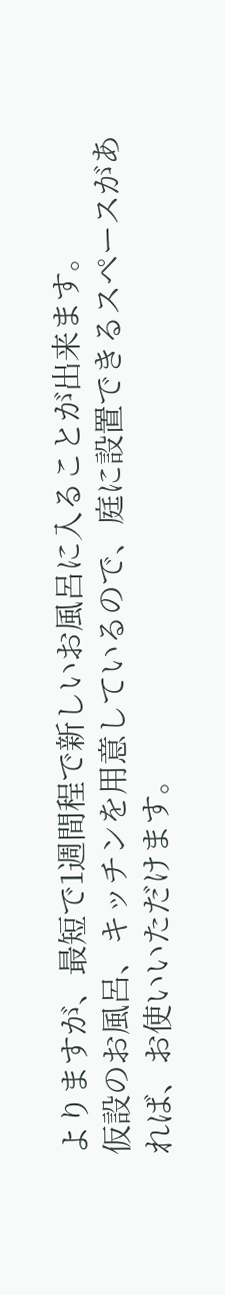よりますが、最短で1週間程で新しいお風呂に入ることが出来ます。
仮設のお風呂、キッチンを用意しているので、庭に設置できるスペースがあれば、お使いいただけます。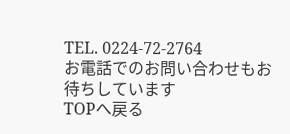TEL. 0224-72-2764
お電話でのお問い合わせもお待ちしています
TOPへ戻る